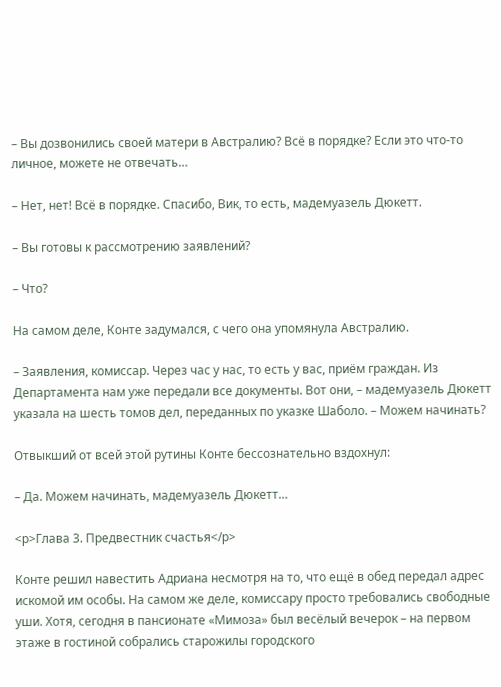– Вы дозвонились своей матери в Австралию? Всё в порядке? Если это что-то личное, можете не отвечать…

– Нет, нет! Всё в порядке. Спасибо, Вик, то есть, мадемуазель Дюкетт.

– Вы готовы к рассмотрению заявлений?

– Что?

На самом деле, Конте задумался, с чего она упомянула Австралию.

– Заявления, комиссар. Через час у нас, то есть у вас, приём граждан. Из Департамента нам уже передали все документы. Вот они, – мадемуазель Дюкетт указала на шесть томов дел, переданных по указке Шаболо. – Можем начинать?

Отвыкший от всей этой рутины Конте бессознательно вздохнул:

– Да. Можем начинать, мадемуазель Дюкетт…

<p>Глава 3. Предвестник счастья</p>

Конте решил навестить Адриана несмотря на то, что ещё в обед передал адрес искомой им особы. На самом же деле, комиссару просто требовались свободные уши. Хотя, сегодня в пансионате «Мимоза» был весёлый вечерок – на первом этаже в гостиной собрались старожилы городского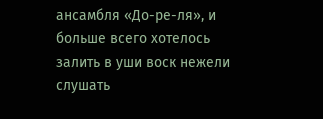ансамбля «До-ре-ля», и больше всего хотелось залить в уши воск нежели слушать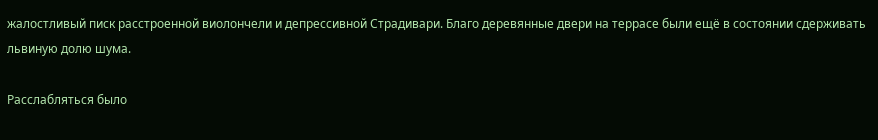жалостливый писк расстроенной виолончели и депрессивной Страдивари. Благо деревянные двери на террасе были ещё в состоянии сдерживать львиную долю шума.

Расслабляться было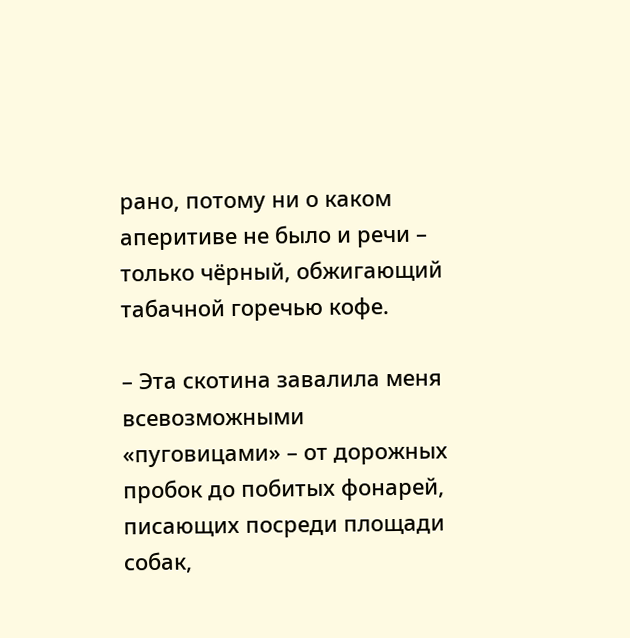рано, потому ни о каком аперитиве не было и речи – только чёрный, обжигающий табачной горечью кофе.

– Эта скотина завалила меня всевозможными «пуговицами» – от дорожных пробок до побитых фонарей, писающих посреди площади собак,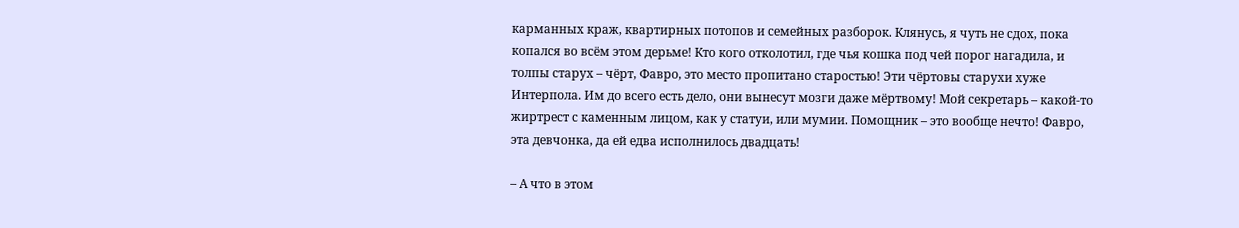карманных краж, квартирных потопов и семейных разборок. Клянусь, я чуть не сдох, пока копался во всём этом дерьме! Кто кого отколотил, где чья кошка под чей порог нагадила, и толпы старух – чёрт, Фавро, это место пропитано старостью! Эти чёртовы старухи хуже Интерпола. Им до всего есть дело, они вынесут мозги даже мёртвому! Мой секретарь – какой-то жиртрест с каменным лицом, как у статуи, или мумии. Помощник – это вообще нечто! Фавро, эта девчонка, да ей едва исполнилось двадцать!

– А что в этом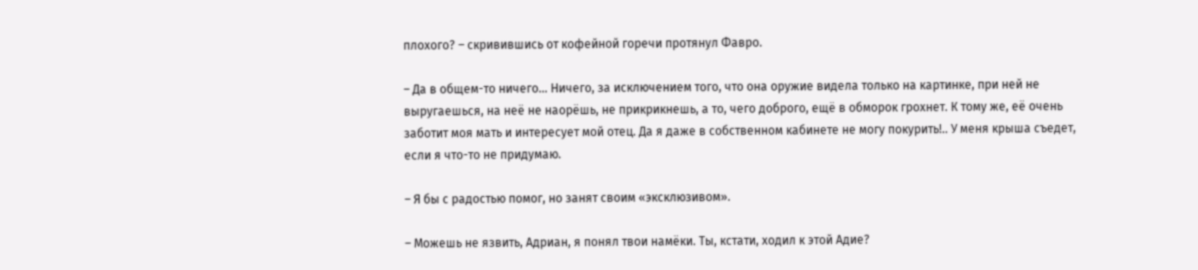плохого? – скривившись от кофейной горечи протянул Фавро.

– Да в общем-то ничего… Ничего, за исключением того, что она оружие видела только на картинке, при ней не выругаешься, на неё не наорёшь, не прикрикнешь, а то, чего доброго, ещё в обморок грохнет. К тому же, её очень заботит моя мать и интересует мой отец. Да я даже в собственном кабинете не могу покурить!.. У меня крыша съедет, если я что-то не придумаю.

– Я бы с радостью помог, но занят своим «эксклюзивом».

– Можешь не язвить, Адриан, я понял твои намёки. Ты, кстати, ходил к этой Адие?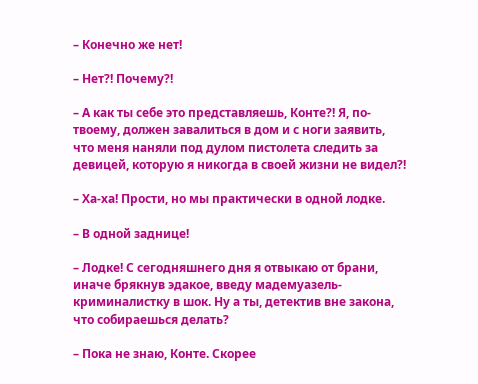– Конечно же нет!

– Нет?! Почему?!

– А как ты себе это представляешь, Конте?! Я, по-твоему, должен завалиться в дом и с ноги заявить, что меня наняли под дулом пистолета следить за девицей, которую я никогда в своей жизни не видел?!

– Ха-ха! Прости, но мы практически в одной лодке.

– В одной заднице!

– Лодке! С сегодняшнего дня я отвыкаю от брани, иначе брякнув эдакое, введу мадемуазель-криминалистку в шок. Ну а ты, детектив вне закона, что собираешься делать?

– Пока не знаю, Конте. Скорее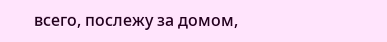всего, послежу за домом,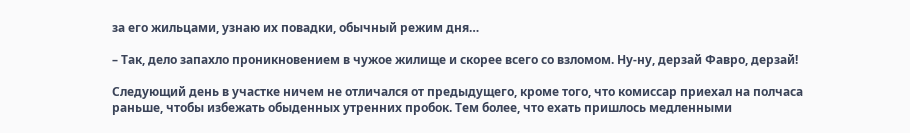за его жильцами, узнаю их повадки, обычный режим дня…

– Так, дело запахло проникновением в чужое жилище и скорее всего со взломом. Ну-ну, дерзай Фавро, дерзай!

Следующий день в участке ничем не отличался от предыдущего, кроме того, что комиссар приехал на полчаса раньше, чтобы избежать обыденных утренних пробок. Тем более, что ехать пришлось медленными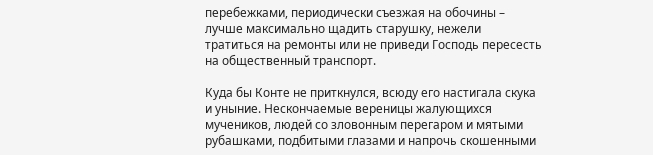перебежками, периодически съезжая на обочины – лучше максимально щадить старушку, нежели тратиться на ремонты или не приведи Господь пересесть на общественный транспорт.

Куда бы Конте не приткнулся, всюду его настигала скука и уныние. Нескончаемые вереницы жалующихся мучеников, людей со зловонным перегаром и мятыми рубашками, подбитыми глазами и напрочь скошенными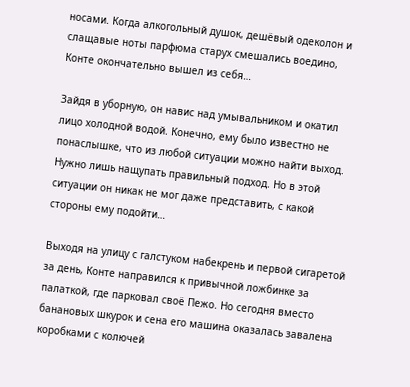носами. Когда алкогольный душок, дешёвый одеколон и слащавые ноты парфюма старух смешались воедино, Конте окончательно вышел из себя…

Зайдя в уборную, он навис над умывальником и окатил лицо холодной водой. Конечно, ему было известно не понаслышке, что из любой ситуации можно найти выход. Нужно лишь нащупать правильный подход. Но в этой ситуации он никак не мог даже представить, с какой стороны ему подойти…

Выходя на улицу с галстуком набекрень и первой сигаретой за день, Конте направился к привычной ложбинке за палаткой, где парковал своё Пежо. Но сегодня вместо банановых шкурок и сена его машина оказалась завалена коробками с колючей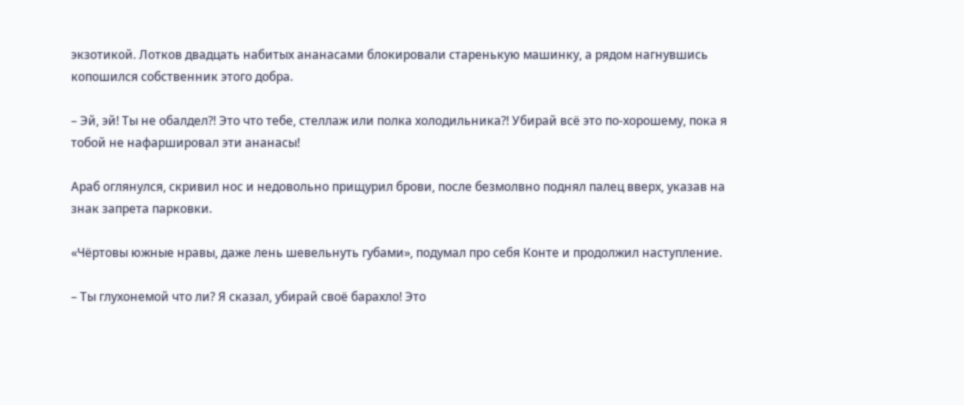экзотикой. Лотков двадцать набитых ананасами блокировали старенькую машинку, а рядом нагнувшись копошился собственник этого добра.

– Эй, эй! Ты не обалдел?! Это что тебе, стеллаж или полка холодильника?! Убирай всё это по-хорошему, пока я тобой не нафаршировал эти ананасы!

Араб оглянулся, скривил нос и недовольно прищурил брови, после безмолвно поднял палец вверх, указав на знак запрета парковки.

«Чёртовы южные нравы, даже лень шевельнуть губами», подумал про себя Конте и продолжил наступление.

– Ты глухонемой что ли? Я сказал, убирай своё барахло! Это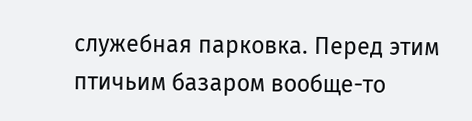служебная парковка. Перед этим птичьим базаром вообще-то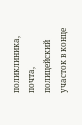поликлиника, почта, полицейский участок в конце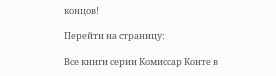концов!

Перейти на страницу:

Все книги серии Комиссар Конте в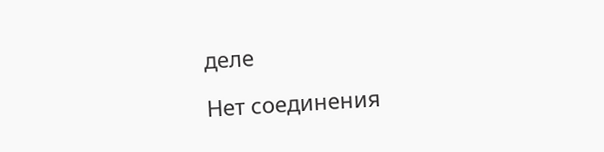деле

Нет соединения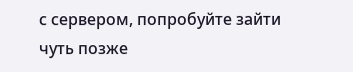с сервером, попробуйте зайти чуть позже